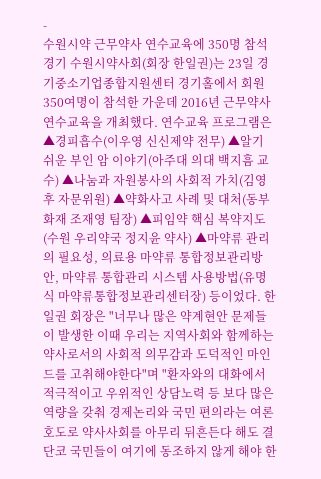-
수원시약 근무약사 연수교육에 350명 참석경기 수원시약사회(회장 한일권)는 23일 경기중소기업종합지원센터 경기홀에서 회원 350여명이 참석한 가운데 2016년 근무약사 연수교육을 개최했다. 연수교육 프로그램은 ▲경피흡수(이우영 신신제약 전무) ▲알기 쉬운 부인 암 이야기(아주대 의대 백지흠 교수) ▲나눔과 자원봉사의 사회적 가치(김영후 자문위원) ▲약화사고 사례 및 대처(동부화재 조재영 팀장) ▲피임약 핵심 복약지도(수원 우리약국 정지윤 약사) ▲마약류 관리의 필요성, 의료용 마약류 통합정보관리방안, 마약류 통합관리 시스템 사용방법(유명식 마약류통합정보관리센터장) 등이었다. 한일권 회장은 "너무나 많은 약계현안 문제들이 발생한 이때 우리는 지역사회와 함께하는 약사로서의 사회적 의무감과 도덕적인 마인드를 고취해야한다"며 "환자와의 대화에서 적극적이고 우위적인 상담노력 등 보다 많은 역량을 갖춰 경제논리와 국민 편의라는 여론호도로 약사사회를 아무리 뒤흔든다 해도 결단코 국민들이 여기에 동조하지 않게 해야 한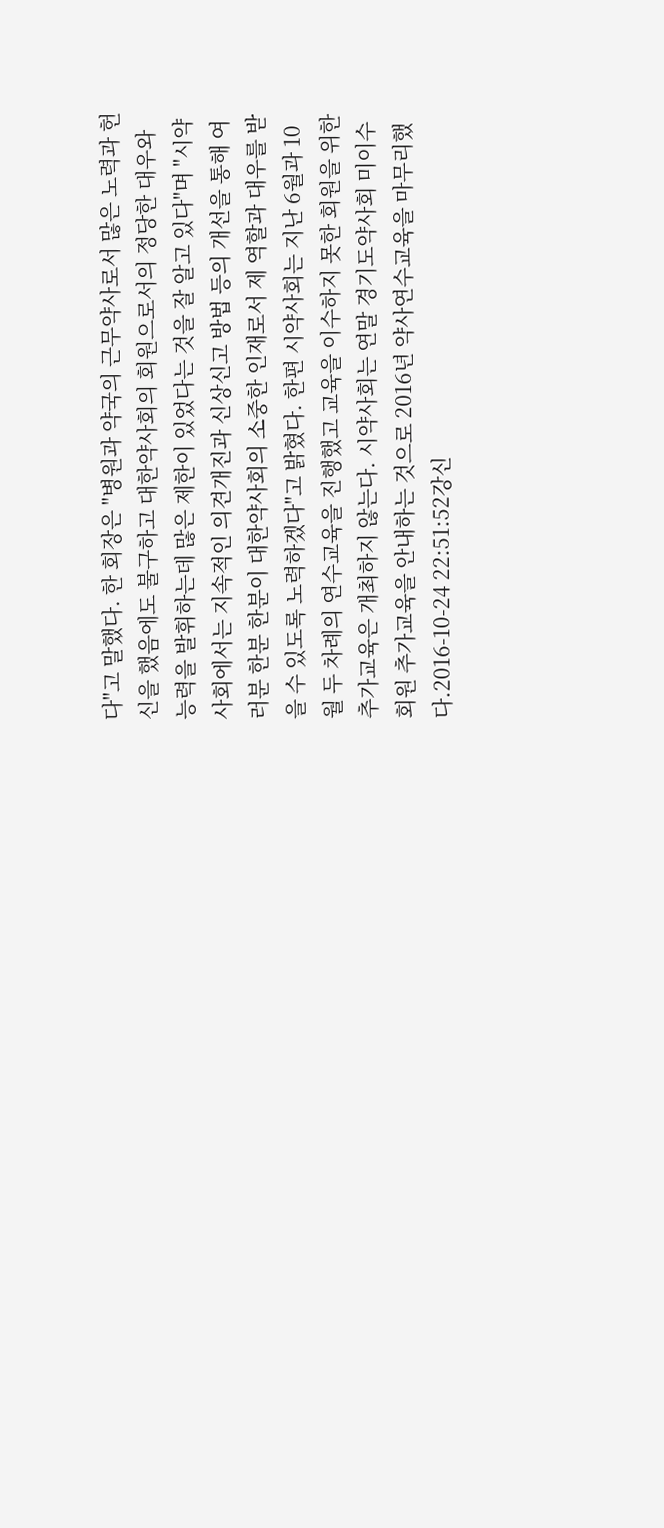다"고 말했다. 한 회장은 "병원과 약국의 근무약사로서 많은 노력과 헌신을 했음에도 불구하고 대한약사회의 회원으로서의 정당한 대우와 능력을 발휘하는데 많은 제한이 있었다는 것을 잘 알고 있다"며 "시약사회에서는 지속적인 의견개진과 신상신고 방법 등의 개선을 통해 여러분 한분 한분이 대한약사회의 소중한 인재로서 제 역할과 대우를 받을 수 있도록 노력하겠다"고 밝혔다. 한편 시약사회는 지난 6월과 10월 두 차례의 연수교육을 진행했고 교육을 이수하지 못한 회원을 위한 추가교육은 개최하지 않는다. 시약사회는 연말 경기도약사회 미이수 회원 추가교육을 안내하는 것으로 2016년 약사연수교육을 마무리했다.2016-10-24 22:51:52강신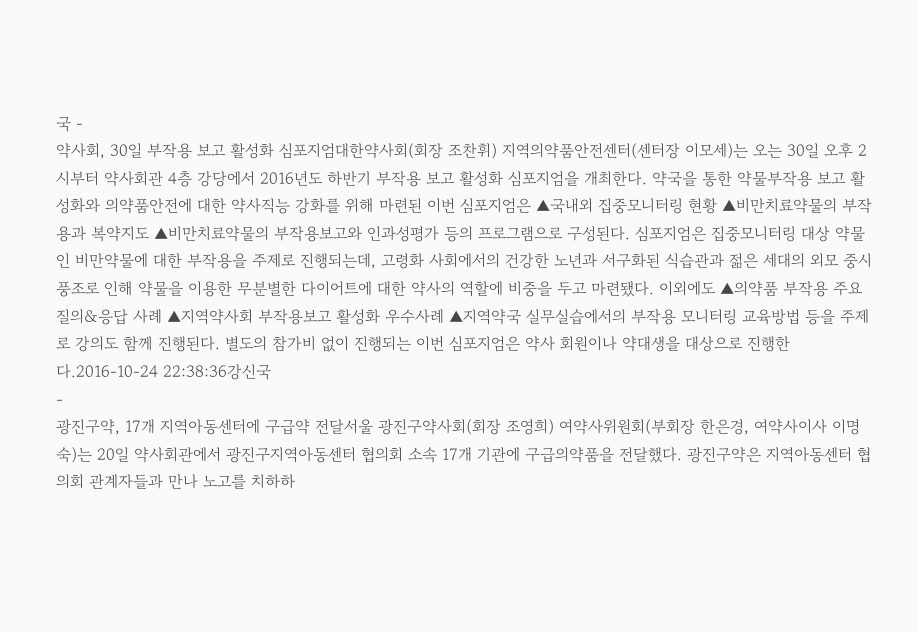국 -
약사회, 30일 부작용 보고 활성화 심포지엄대한약사회(회장 조찬휘) 지역의약품안전센터(센터장 이모세)는 오는 30일 오후 2시부터 약사회관 4층 강당에서 2016년도 하반기 부작용 보고 활성화 심포지엄을 개최한다. 약국을 통한 약물부작용 보고 활성화와 의약품안전에 대한 약사직능 강화를 위해 마련된 이번 심포지엄은 ▲국내외 집중모니터링 현황 ▲비만치료약물의 부작용과 복약지도 ▲비만치료약물의 부작용보고와 인과성평가 등의 프로그램으로 구성된다. 심포지엄은 집중모니터링 대상 약물인 비만약물에 대한 부작용을 주제로 진행되는데, 고령화 사회에서의 건강한 노년과 서구화된 식습관과 젊은 세대의 외모 중시 풍조로 인해 약물을 이용한 무분별한 다이어트에 대한 약사의 역할에 비중을 두고 마련됐다. 이외에도 ▲의약품 부작용 주요 질의&응답 사례 ▲지역약사회 부작용보고 활성화 우수사례 ▲지역약국 실무실습에서의 부작용 모니터링 교육방법 등을 주제로 강의도 함께 진행된다. 별도의 참가비 없이 진행되는 이번 심포지엄은 약사 회원이나 약대생을 대상으로 진행한다.2016-10-24 22:38:36강신국
-
광진구약, 17개 지역아동센터에 구급약 전달서울 광진구약사회(회장 조영희) 여약사위원회(부회장 한은경, 여약사이사 이명숙)는 20일 약사회관에서 광진구지역아동센터 협의회 소속 17개 기관에 구급의약품을 전달했다. 광진구약은 지역아동센터 협의회 관계자들과 만나 노고를 치하하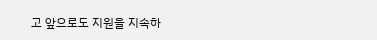고 앞으로도 지원을 지속하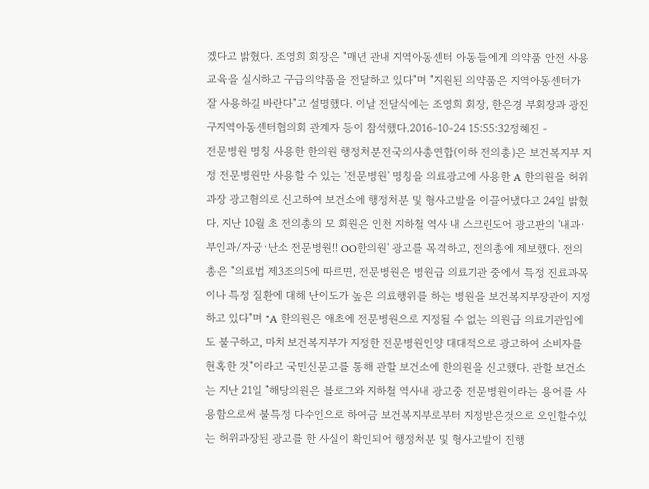겠다고 밝혔다. 조영희 회장은 "매년 관내 지역아동센터 아동들에게 의약품 안전 사용 교육을 실시하고 구급의약품을 전달하고 있다"며 "지원된 의약품은 지역아동센터가 잘 사용하길 바란다"고 설명했다. 이날 전달식에는 조영희 회장, 한은경 부회장과 광진구지역아동센터협의회 관계자 등이 참석했다.2016-10-24 15:55:32정혜진 -
전문병원 명칭 사용한 한의원 행정처분전국의사총연합(이하 전의총)은 보건복지부 지정 전문병원만 사용할 수 있는 '전문병원' 명칭을 의료광고에 사용한 A 한의원을 허위과장 광고혐의로 신고하여 보건소에 행정처분 및 형사고발을 이끌어냈다고 24일 밝혔다. 지난 10월 초 전의총의 모 회원은 인천 지하철 역사 내 스크린도어 광고판의 '내과·부인과/자궁·난소 전문병원!! OO한의원' 광고를 목격하고, 전의총에 제보했다. 전의총은 "의료법 제3조의5에 따르면, 전문병원은 병원급 의료기관 중에서 특정 진료과목이나 특정 질환에 대해 난이도가 높은 의료행위를 하는 병원을 보건복지부장관이 지정하고 있다"며 "A 한의원은 애초에 전문병원으로 지정될 수 없는 의원급 의료기관임에도 불구하고, 마치 보건복지부가 지정한 전문병원인양 대대적으로 광고하여 소비자를 현혹한 것"이라고 국민신문고를 통해 관할 보건소에 한의원을 신고했다. 관할 보건소는 지난 21일 "해당의원은 블로그와 지하철 역사내 광고중 전문병원이라는 용어를 사용함으로써 불특정 다수인으로 하여금 보건복지부로부터 지정받은것으로 오인할수있는 허위과장된 광고를 한 사실이 확인되어 행정처분 및 형사고발이 진행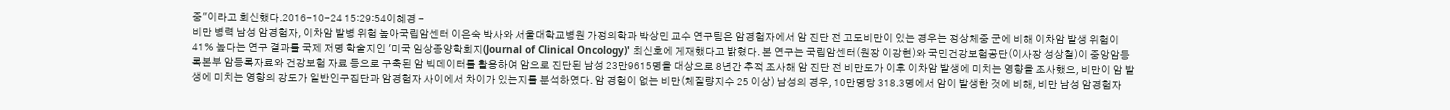중"이라고 회신했다.2016-10-24 15:29:54이혜경 -
비만 병력 남성 암경험자, 이차암 발병 위험 높아국립암센터 이은숙 박사와 서울대학교병원 가정의학과 박상민 교수 연구팀은 암경험자에서 암 진단 전 고도비만이 있는 경우는 정상체중 군에 비해 이차암 발생 위험이 41% 높다는 연구 결과를 국제 저명 학술지인 '미국 임상종양학회지(Journal of Clinical Oncology)' 최신호에 게재했다고 밝혔다. 본 연구는 국립암센터(원장 이강현)와 국민건강보험공단(이사장 성상철)이 중앙암등록본부 암등록자료와 건강보험 자료 등으로 구축된 암 빅데이터를 활용하여 암으로 진단된 남성 23만9615명을 대상으로 8년간 추적 조사해 암 진단 전 비만도가 이후 이차암 발생에 미치는 영향을 조사했으, 비만이 암 발생에 미치는 영향의 강도가 일반인구집단과 암경험자 사이에서 차이가 있는지를 분석하였다. 암 경험이 없는 비만(체질량지수 25 이상) 남성의 경우, 10만명당 318.3명에서 암이 발생한 것에 비해, 비만 남성 암경험자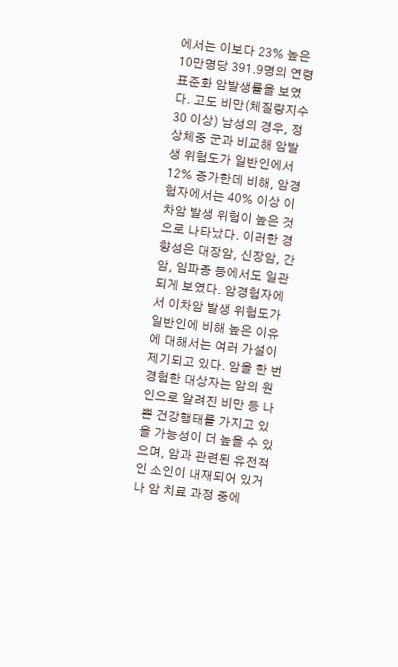에서는 이보다 23% 높은 10만명당 391.9명의 연령 표준화 암발생률을 보였다. 고도 비만(체질량지수 30 이상) 남성의 경우, 정상체중 군과 비교해 암발생 위험도가 일반인에서 12% 증가한데 비해, 암경험자에서는 40% 이상 이차암 발생 위험이 높은 것으로 나타났다. 이러한 경향성은 대장암, 신장암, 간암, 임파종 등에서도 일관되게 보였다. 암경험자에서 이차암 발생 위험도가 일반인에 비해 높은 이유에 대해서는 여러 가설이 제기되고 있다. 암을 한 번 경험한 대상자는 암의 원인으로 알려진 비만 등 나쁜 건강행태를 가지고 있을 가능성이 더 높을 수 있으며, 암과 관련된 유전적인 소인이 내재되어 있거나 암 치료 과정 중에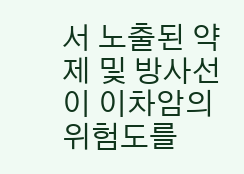서 노출된 약제 및 방사선이 이차암의 위험도를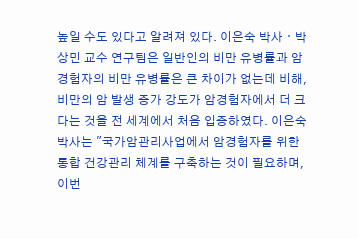높일 수도 있다고 알려져 있다. 이은숙 박사ㆍ박상민 교수 연구팀은 일반인의 비만 유병률과 암 경험자의 비만 유병률은 큰 차이가 없는데 비해, 비만의 암 발생 증가 강도가 암경험자에서 더 크다는 것을 전 세계에서 처음 입증하였다. 이은숙 박사는 "국가암관리사업에서 암경험자를 위한 통합 건강관리 체계를 구축하는 것이 필요하며, 이번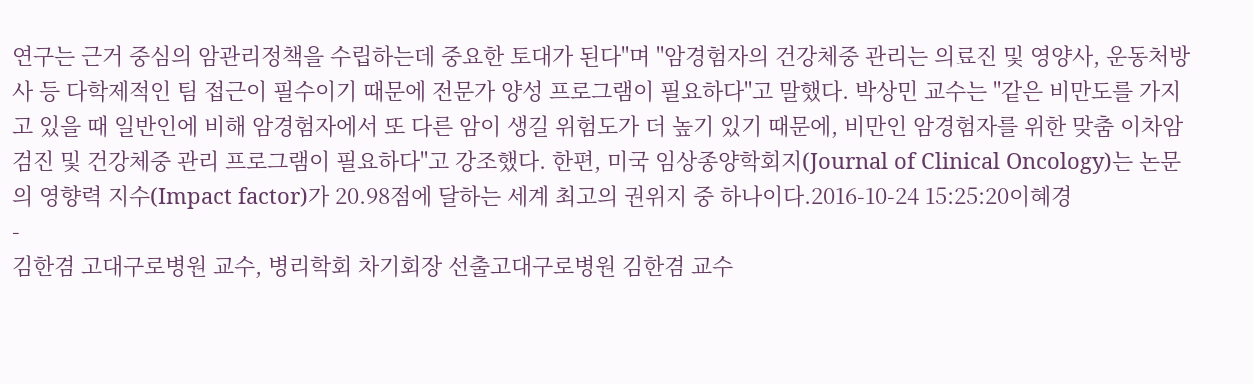연구는 근거 중심의 암관리정책을 수립하는데 중요한 토대가 된다"며 "암경험자의 건강체중 관리는 의료진 및 영양사, 운동처방사 등 다학제적인 팀 접근이 필수이기 때문에 전문가 양성 프로그램이 필요하다"고 말했다. 박상민 교수는 "같은 비만도를 가지고 있을 때 일반인에 비해 암경험자에서 또 다른 암이 생길 위험도가 더 높기 있기 때문에, 비만인 암경험자를 위한 맞춤 이차암 검진 및 건강체중 관리 프로그램이 필요하다"고 강조했다. 한편, 미국 임상종양학회지(Journal of Clinical Oncology)는 논문의 영향력 지수(Impact factor)가 20.98점에 달하는 세계 최고의 권위지 중 하나이다.2016-10-24 15:25:20이혜경
-
김한겸 고대구로병원 교수, 병리학회 차기회장 선출고대구로병원 김한겸 교수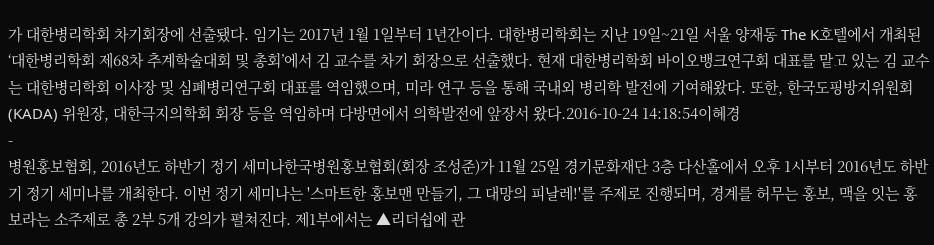가 대한병리학회 차기회장에 선출됐다. 임기는 2017년 1월 1일부터 1년간이다. 대한병리학회는 지난 19일~21일 서울 양재동 The K호텔에서 개최된 ‘대한병리학회 제68차 추계학술대회 및 총회’에서 김 교수를 차기 회장으로 선출했다. 현재 대한병리학회 바이오뱅크연구회 대표를 맡고 있는 김 교수는 대한병리학회 이사장 및 심폐병리연구회 대표를 역임했으며, 미라 연구 등을 통해 국내외 병리학 발전에 기여해왔다. 또한, 한국도핑방지위원회(KADA) 위원장, 대한극지의학회 회장 등을 역임하며 다방면에서 의학발전에 앞장서 왔다.2016-10-24 14:18:54이혜경
-
병원홍보협회, 2016년도 하반기 정기 세미나한국병원홍보협회(회장 조성준)가 11월 25일 경기문화재단 3층 다산홀에서 오후 1시부터 2016년도 하반기 정기 세미나를 개최한다. 이번 정기 세미나는 '스마트한 홍보맨 만들기, 그 대망의 피날레!'를 주제로 진행되며, 경계를 허무는 홍보, 맥을 잇는 홍보라는 소주제로 총 2부 5개 강의가 펼쳐진다. 제1부에서는 ▲리더쉽에 관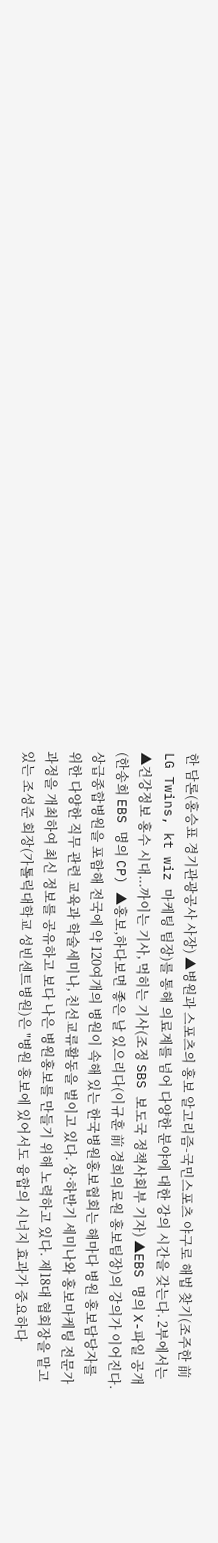한 담론(홍승표 경기관광공사 사장) ▲병원과 스포츠의 홍보 알고리즘-국민스포츠 야구로 해법 찾기(조주한 前 LG Twins, kt wiz 마케팅 팀장)를 통해 의료계를 넘어 다양한 분야에 대한 강의 시간을 갖는다. 2부에서는 ▲건강정보 홍수 시대...까이는 기사, 먹히는 기사(조정 SBS 보도국 정책사회부 기자) ▲EBS 명의 X-파일 공개(한송희 EBS 명의 CP) ▲홍보,하다보면 좋은 날 있으리다(이규훈 前 경희의료원 홍보팀장)의 강의가 이어진다. 상급종합병원을 포함해 전국에 약 120여개의 병원이 속해 있는 한국병원홍보협회는 해마다 병원 홍보담당자를 위한 다양한 직무 관련 교육과 학술세미나, 친선교류활동을 벌이고 있다. 상·하반기 세미나와 홍보마케팅 전문가 과정을 개최하여 최신 정보를 공유하고 보다 나은 병원홍보를 만들기 위해 노력하고 있다. 제18대 협회장을 맡고 있는 조성준 회장(가톨릭대학교 성빈센트병원)은 "병원 홍보에 있어서도 융합의 시너지 효과가 중요하다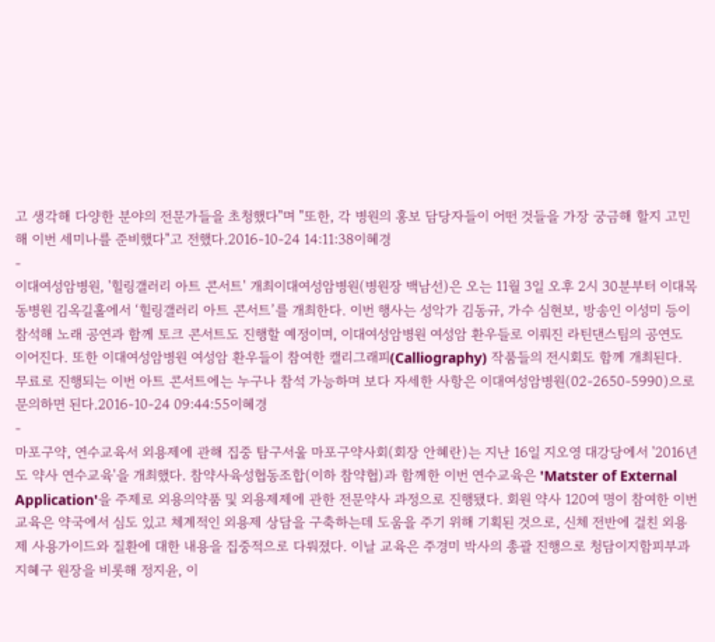고 생각해 다양한 분야의 전문가들을 초청했다"며 "또한, 각 병원의 홍보 담당자들이 어떤 것들을 가장 궁금해 할지 고민해 이번 세미나를 준비했다"고 전했다.2016-10-24 14:11:38이혜경
-
이대여성암병원, '힐링갤러리 아트 콘서트' 개최이대여성암병원(병원장 백남선)은 오는 11월 3일 오후 2시 30분부터 이대목동병원 김옥길홀에서 ‘힐링갤러리 아트 콘서트’를 개최한다. 이번 행사는 성악가 김동규, 가수 심현보, 방송인 이성미 등이 참석해 노래 공연과 함께 토크 콘서트도 진행할 예정이며, 이대여성암병원 여성암 환우들로 이뤄진 라틴댄스팀의 공연도 이어진다. 또한 이대여성암병원 여성암 환우들이 참여한 캘리그래피(Calliography) 작품들의 전시회도 함께 개최된다. 무료로 진행되는 이번 아트 콘서트에는 누구나 참석 가능하며 보다 자세한 사항은 이대여성암병원(02-2650-5990)으로 문의하면 된다.2016-10-24 09:44:55이혜경
-
마포구약, 연수교육서 외용제에 관해 집중 탐구서울 마포구약사회(회장 안혜란)는 지난 16일 지오영 대강당에서 '2016년도 약사 연수교육'을 개최했다. 참약사육성협동조합(이하 참약협)과 함께한 이번 연수교육은 'Matster of External Application'을 주제로 외용의약품 및 외용제제에 관한 전문약사 과정으로 진행됐다. 회원 약사 120여 명이 참여한 이번 교육은 약국에서 심도 있고 체계적인 외용제 상담을 구축하는데 도움을 주기 위해 기획된 것으로, 신체 전반에 걸친 외용제 사용가이드와 질환에 대한 내용을 집중적으로 다뤄졌다. 이날 교육은 주경미 박사의 총괄 진행으로 청담이지함피부과 지혜구 원장을 비롯해 정지윤, 이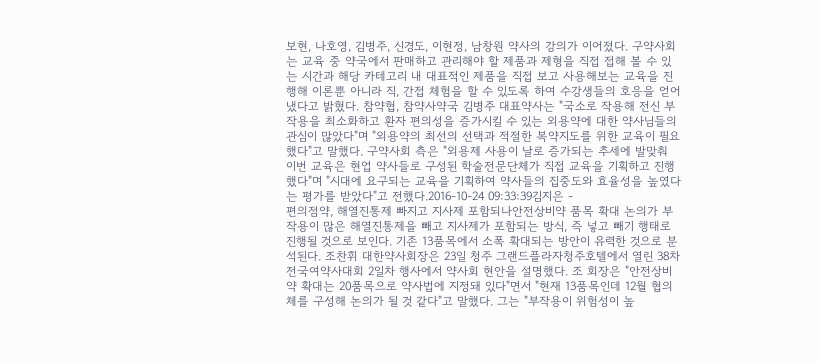보현, 나호영, 김병주, 신경도, 이현정, 남창원 약사의 강의가 이어졌다. 구약사회는 교육 중 약국에서 판매하고 관리해야 할 제품과 제형을 직접 접해 볼 수 있는 시간과 해당 카테고리 내 대표적인 제품을 직접 보고 사용해보는 교육을 진행해 이론뿐 아니라 직, 간접 체험을 할 수 있도록 하여 수강생들의 호응을 얻어냈다고 밝혔다. 참약협, 참약사약국 김병주 대표약사는 "국소로 작용해 전신 부작용을 최소화하고 환자 편의성을 증가시킬 수 있는 외용약에 대한 약사님들의 관심이 많았다"며 "외용약의 최선의 선택과 적절한 복약지도를 위한 교육이 필요했다"고 말했다. 구약사회 측은 "외용제 사용이 날로 증가되는 추세에 발맞춰 이번 교육은 현업 약사들로 구성된 학술전문단체가 직접 교육을 기획하고 진행했다"며 "시대에 요구되는 교육을 기획하여 약사들의 집중도와 효율성을 높였다는 평가를 받았다"고 전했다.2016-10-24 09:33:39김지은 -
편의점약, 해열진통제 빠지고 지사제 포함되나안전상비약 품목 확대 논의가 부작용이 많은 해열진통제을 빼고 지사제가 포함되는 방식, 즉 넣고 빼기 행태로 진행될 것으로 보인다. 기존 13품목에서 소폭 확대되는 방안이 유력한 것으로 분석된다. 조찬휘 대한약사회장은 23일 청주 그랜드플라자청주호텔에서 열린 38차 전국여약사대회 2일차 행사에서 약사회 현안을 설명했다. 조 회장은 "안전상비약 확대는 20품목으로 약사법에 지정돼 있다"면서 "현재 13품목인데 12월 협의체를 구성해 논의가 될 것 같다"고 말했다. 그는 "부작용이 위험성이 높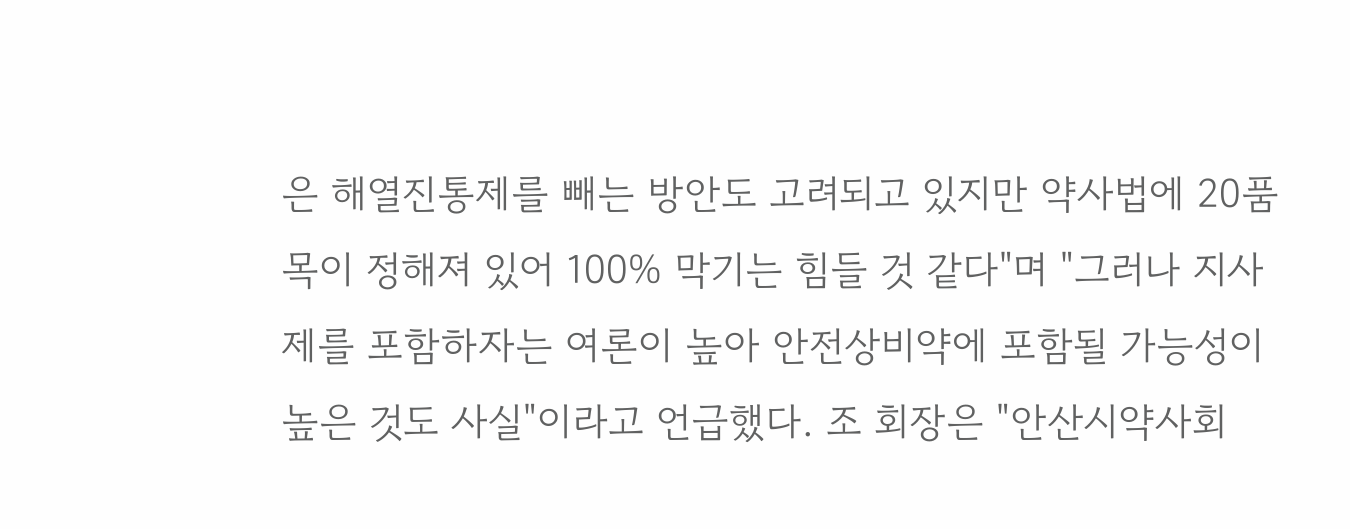은 해열진통제를 빼는 방안도 고려되고 있지만 약사법에 20품목이 정해져 있어 100% 막기는 힘들 것 같다"며 "그러나 지사제를 포함하자는 여론이 높아 안전상비약에 포함될 가능성이 높은 것도 사실"이라고 언급했다. 조 회장은 "안산시약사회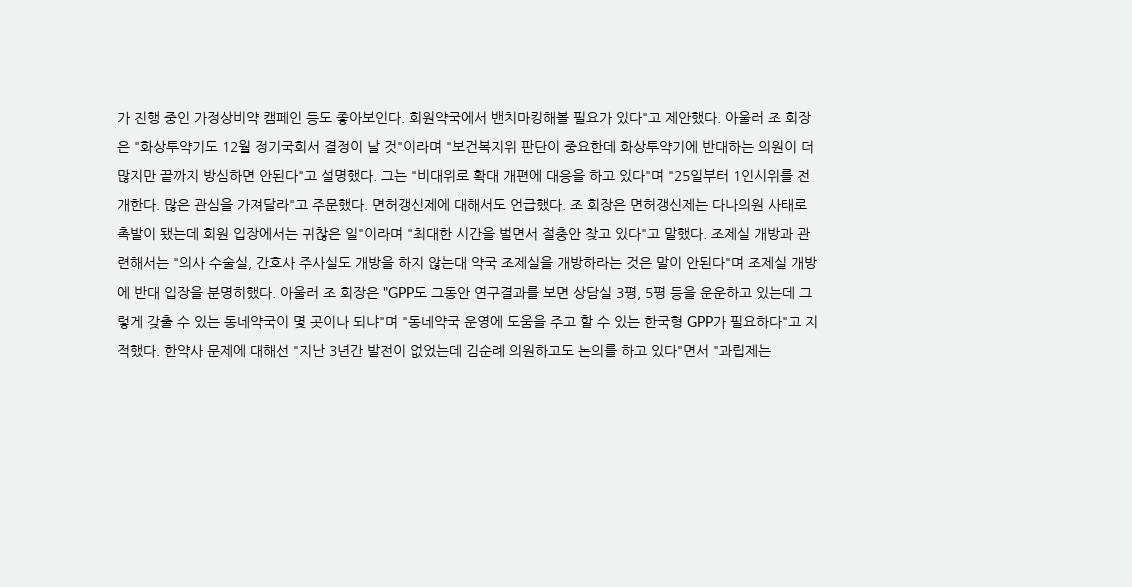가 진행 중인 가정상비약 캠페인 등도 좋아보인다. 회원약국에서 밴치마킹해볼 필요가 있다"고 제안했다. 아울러 조 회장은 "화상투약기도 12월 정기국회서 결정이 날 것"이라며 "보건복지위 판단이 중요한데 화상투약기에 반대하는 의원이 더 많지만 끝까지 방심하면 안된다"고 설명했다. 그는 "비대위로 확대 개편에 대응을 하고 있다"며 "25일부터 1인시위를 전개한다. 많은 관심을 가져달라"고 주문했다. 면허갱신제에 대해서도 언급했다. 조 회장은 면허갱신제는 다나의원 사태로 촉발이 됐는데 회원 입장에서는 귀찮은 일"이라며 "최대한 시간을 벌면서 절충안 찾고 있다"고 말했다. 조제실 개방과 관련해서는 "의사 수술실, 간호사 주사실도 개방을 하지 않는대 약국 조제실을 개방하라는 것은 말이 안된다"며 조제실 개방에 반대 입장을 분명히했다. 아울러 조 회장은 "GPP도 그동안 연구결과를 보면 상담실 3평, 5평 등을 운운하고 있는데 그렇게 갖출 수 있는 동네약국이 몇 곳이나 되냐"며 "동네약국 운영에 도움을 주고 할 수 있는 한국형 GPP가 필요하다"고 지적했다. 한약사 문제에 대해선 "지난 3년간 발전이 없었는데 김순례 의원하고도 논의를 하고 있다"면서 "과립제는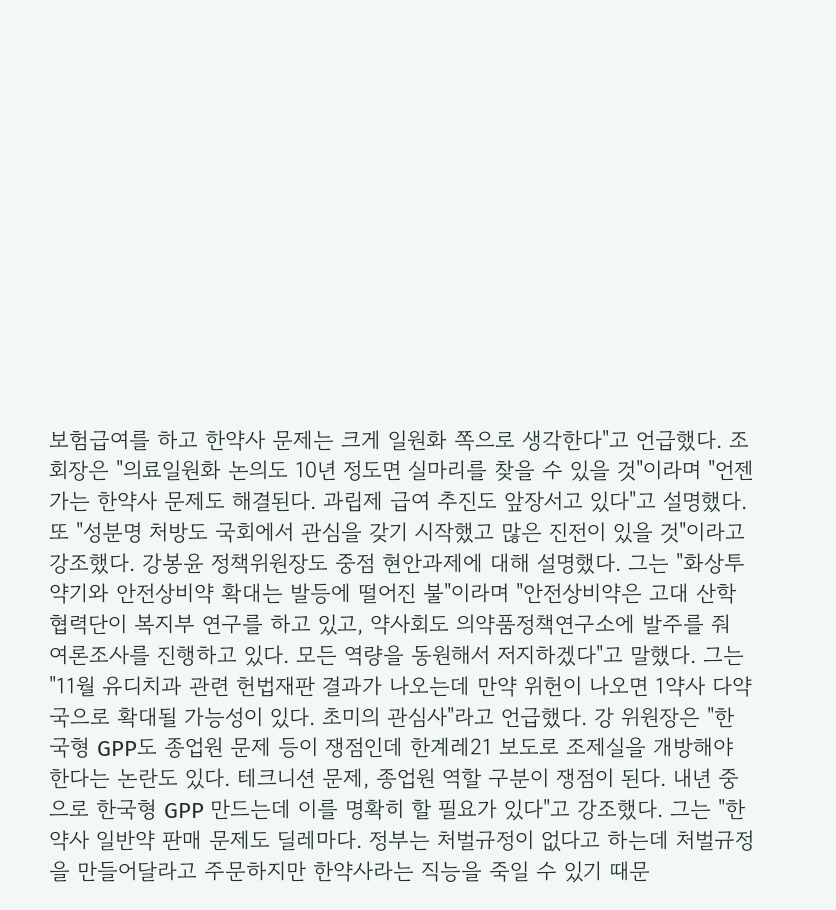보험급여를 하고 한약사 문제는 크게 일원화 쪽으로 생각한다"고 언급했다. 조 회장은 "의료일원화 논의도 10년 정도면 실마리를 찾을 수 있을 것"이라며 "언젠가는 한약사 문제도 해결된다. 과립제 급여 추진도 앞장서고 있다"고 설명했다. 또 "성분명 처방도 국회에서 관심을 갖기 시작했고 많은 진전이 있을 것"이라고 강조했다. 강봉윤 정책위원장도 중점 현안과제에 대해 설명했다. 그는 "화상투약기와 안전상비약 확대는 발등에 떨어진 불"이라며 "안전상비약은 고대 산학협력단이 복지부 연구를 하고 있고, 약사회도 의약품정책연구소에 발주를 줘 여론조사를 진행하고 있다. 모든 역량을 동원해서 저지하겠다"고 말했다. 그는 "11월 유디치과 관련 헌법재판 결과가 나오는데 만약 위헌이 나오면 1약사 다약국으로 확대될 가능성이 있다. 초미의 관심사"라고 언급했다. 강 위원장은 "한국형 GPP도 종업원 문제 등이 쟁점인데 한계레21 보도로 조제실을 개방해야 한다는 논란도 있다. 테크니션 문제, 종업원 역할 구분이 쟁점이 된다. 내년 중으로 한국형 GPP 만드는데 이를 명확히 할 필요가 있다"고 강조했다. 그는 "한약사 일반약 판매 문제도 딜레마다. 정부는 처벌규정이 없다고 하는데 처벌규정을 만들어달라고 주문하지만 한약사라는 직능을 죽일 수 있기 때문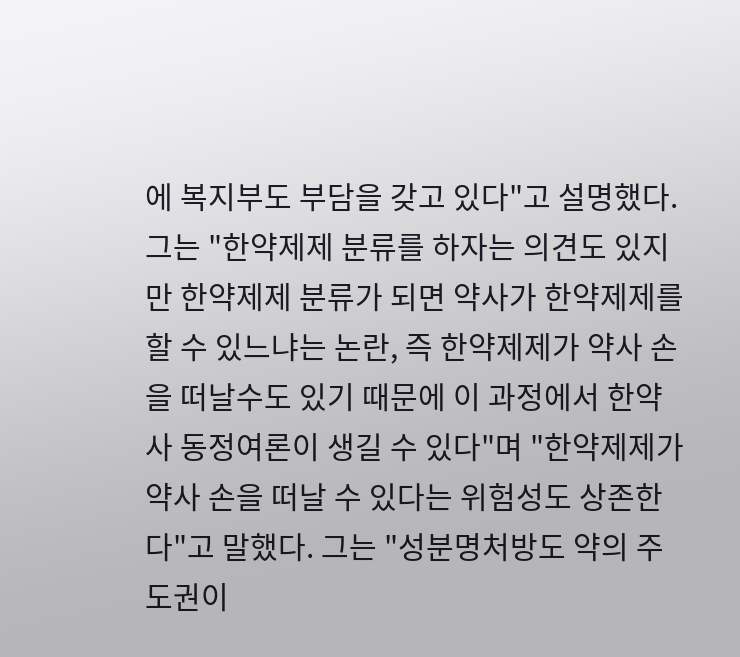에 복지부도 부담을 갖고 있다"고 설명했다. 그는 "한약제제 분류를 하자는 의견도 있지만 한약제제 분류가 되면 약사가 한약제제를 할 수 있느냐는 논란, 즉 한약제제가 약사 손을 떠날수도 있기 때문에 이 과정에서 한약사 동정여론이 생길 수 있다"며 "한약제제가 약사 손을 떠날 수 있다는 위험성도 상존한다"고 말했다. 그는 "성분명처방도 약의 주도권이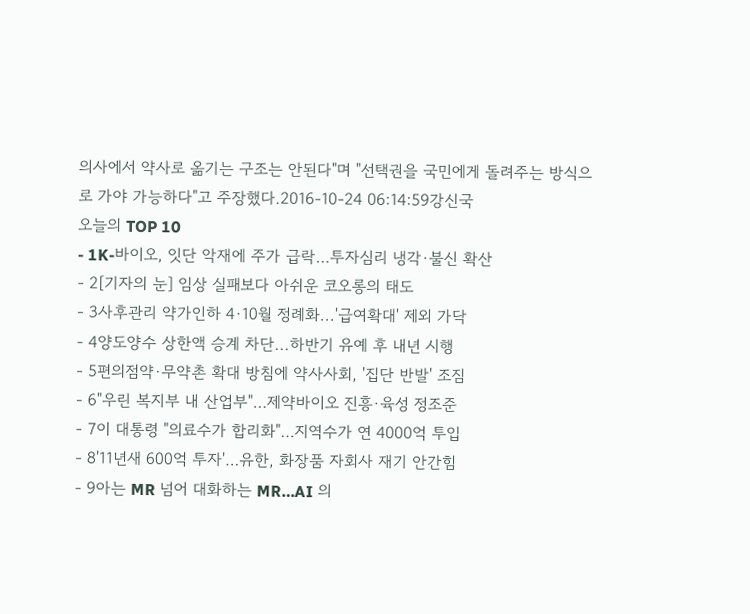의사에서 약사로 옮기는 구조는 안된다"며 "선택권을 국민에게 돌려주는 방식으로 가야 가능하다"고 주장했다.2016-10-24 06:14:59강신국
오늘의 TOP 10
- 1K-바이오, 잇단 악재에 주가 급락…투자심리 냉각·불신 확산
- 2[기자의 눈] 임상 실패보다 아쉬운 코오롱의 태도
- 3사후관리 약가인하 4·10월 정례화...'급여확대' 제외 가닥
- 4양도양수 상한액 승계 차단...하반기 유예 후 내년 시행
- 5편의점약·무약촌 확대 방침에 약사사회, '집단 반발' 조짐
- 6"우린 복지부 내 산업부"…제약바이오 진흥·육성 정조준
- 7이 대통령 "의료수가 합리화"…지역수가 연 4000억 투입
- 8'11년새 600억 투자'…유한, 화장품 자회사 재기 안간힘
- 9아는 MR 넘어 대화하는 MR…AI 의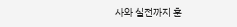사와 실전까지 훈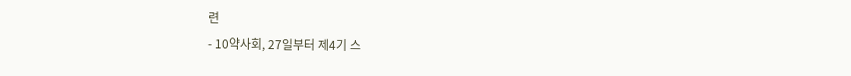련
- 10약사회, 27일부터 제4기 스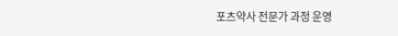포츠약사 전문가 과정 운영